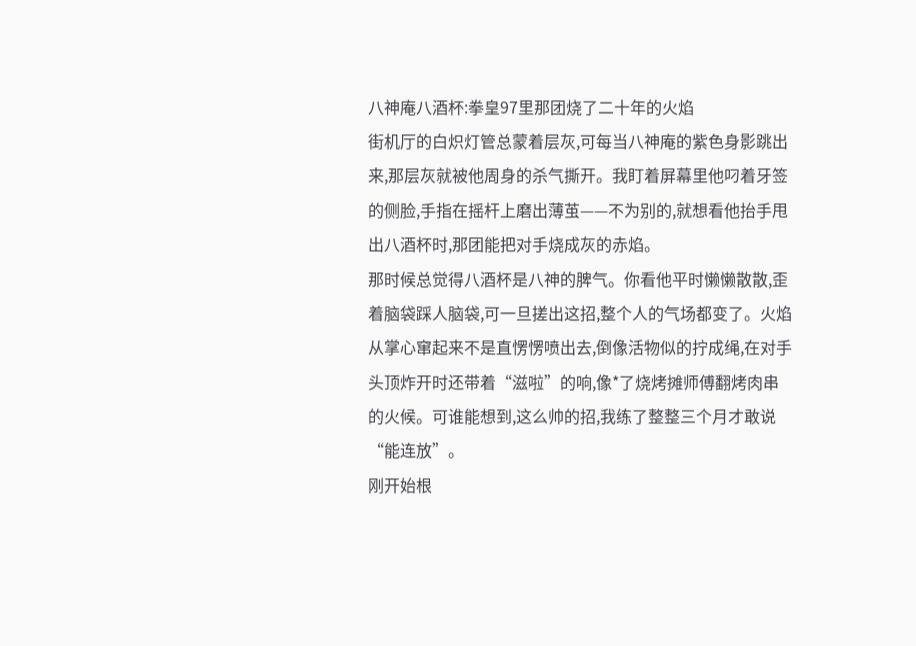八神庵八酒杯:拳皇97里那团烧了二十年的火焰
街机厅的白炽灯管总蒙着层灰,可每当八神庵的紫色身影跳出来,那层灰就被他周身的杀气撕开。我盯着屏幕里他叼着牙签的侧脸,手指在摇杆上磨出薄茧——不为别的,就想看他抬手甩出八酒杯时,那团能把对手烧成灰的赤焰。
那时候总觉得八酒杯是八神的脾气。你看他平时懒懒散散,歪着脑袋踩人脑袋,可一旦搓出这招,整个人的气场都变了。火焰从掌心窜起来不是直愣愣喷出去,倒像活物似的拧成绳,在对手头顶炸开时还带着“滋啦”的响,像*了烧烤摊师傅翻烤肉串的火候。可谁能想到,这么帅的招,我练了整整三个月才敢说“能连放”。
刚开始根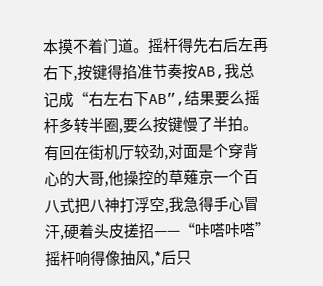本摸不着门道。摇杆得先右后左再右下,按键得掐准节奏按AB,我总记成“右左右下AB”,结果要么摇杆多转半圈,要么按键慢了半拍。有回在街机厅较劲,对面是个穿背心的大哥,他操控的草薙京一个百八式把八神打浮空,我急得手心冒汗,硬着头皮搓招——“咔嗒咔嗒”摇杆响得像抽风,*后只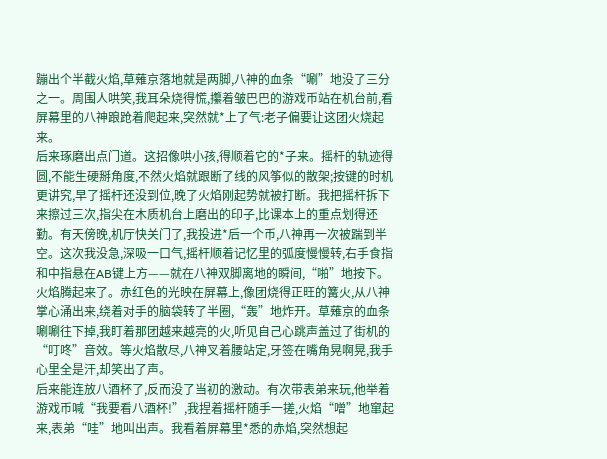蹦出个半截火焰,草薙京落地就是两脚,八神的血条“唰”地没了三分之一。周围人哄笑,我耳朵烧得慌,攥着皱巴巴的游戏币站在机台前,看屏幕里的八神踉跄着爬起来,突然就*上了气:老子偏要让这团火烧起来。
后来琢磨出点门道。这招像哄小孩,得顺着它的*子来。摇杆的轨迹得圆,不能生硬掰角度,不然火焰就跟断了线的风筝似的散架;按键的时机更讲究,早了摇杆还没到位,晚了火焰刚起势就被打断。我把摇杆拆下来擦过三次,指尖在木质机台上磨出的印子,比课本上的重点划得还勤。有天傍晚,机厅快关门了,我投进*后一个币,八神再一次被踹到半空。这次我没急,深吸一口气,摇杆顺着记忆里的弧度慢慢转,右手食指和中指悬在AB键上方——就在八神双脚离地的瞬间,“啪”地按下。
火焰腾起来了。赤红色的光映在屏幕上,像团烧得正旺的篝火,从八神掌心涌出来,绕着对手的脑袋转了半圈,“轰”地炸开。草薙京的血条唰唰往下掉,我盯着那团越来越亮的火,听见自己心跳声盖过了街机的“叮咚”音效。等火焰散尽,八神叉着腰站定,牙签在嘴角晃啊晃,我手心里全是汗,却笑出了声。
后来能连放八酒杯了,反而没了当初的激动。有次带表弟来玩,他举着游戏币喊“我要看八酒杯!”,我捏着摇杆随手一搓,火焰“噌”地窜起来,表弟“哇”地叫出声。我看着屏幕里*悉的赤焰,突然想起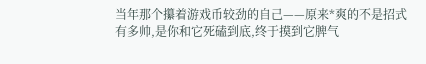当年那个攥着游戏币较劲的自己——原来*爽的不是招式有多帅,是你和它死磕到底,终于摸到它脾气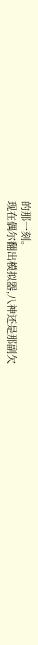的那一刻。
现在偶尔翻出模拟器,八神还是那副欠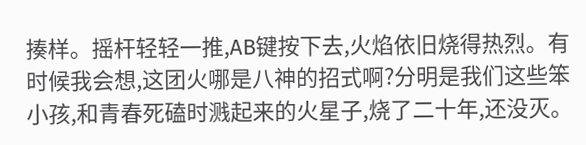揍样。摇杆轻轻一推,AB键按下去,火焰依旧烧得热烈。有时候我会想,这团火哪是八神的招式啊?分明是我们这些笨小孩,和青春死磕时溅起来的火星子,烧了二十年,还没灭。